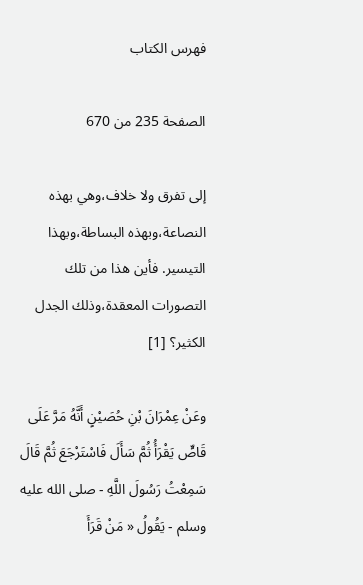فهرس الكتاب

الصفحة 235 من 670

إلى تفرق ولا خلاف،وهي بهذه النصاعة،وبهذه البساطة،وبهذا التيسير. فأين هذا من تلك التصورات المعقدة،وذلك الجدل الكثير؟ [1]

وعَنْ عِمْرَانَ بْنِ حُصَيْنٍ أَنَّهُ مَرَّ عَلَى قَاصٍّ يَقْرَأُ ثُمَّ سَأَلَ فَاسْتَرْجَعَ ثُمَّ قَالَ سَمِعْتُ رَسُولَ اللَّهِ - صلى الله عليه وسلم - يَقُولُ « مَنْ قَرَأَ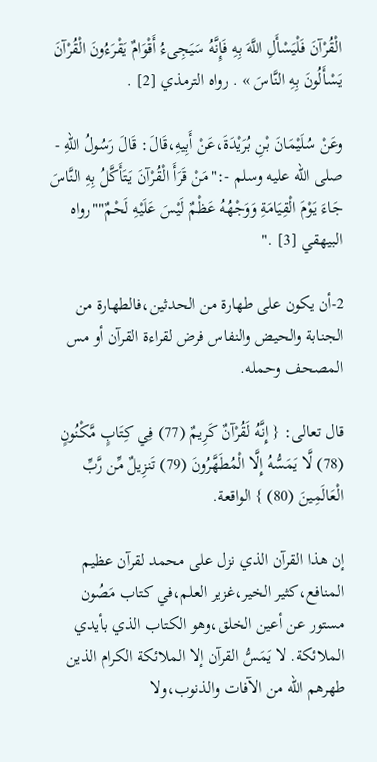الْقُرْآنَ فَلْيَسْأَلِ اللَّهَ بِهِ فَإِنَّهُ سَيَجِىءُ أَقْوَامٌ يَقْرَءُونَ الْقُرْآنَ يَسْأَلُونَ بِهِ النَّاسَ » . رواه الترمذي [2] .

وعَنْ سُلَيْمَانَ بْنِ بُرَيْدَةَ،عَنْ أَبِيهِ،قَالَ: قَالَ رَسُولُ اللهِ - صلى الله عليه وسلم -:"مَنْ قَرَأَ الْقُرْآنَ يَتَأَكَّلُ بِهِ النَّاسَ جَاءَ يَوْمَ الْقِيَامَةِ وَوَجْهُهُ عَظْمٌ لَيْسَ عَلَيْهِ لَحْمٌ""رواه البيهقي [3] ."

2-أن يكون على طهارة من الحدثين،فالطهارة من الجنابة والحيض والنفاس فرض لقراءة القرآن أو مس المصحف وحمله.

قال تعالى: { إِنَّهُ لَقُرْآنٌ كَرِيمٌ (77) فِي كِتَابٍ مَّكْنُونٍ (78) لَّا يَمَسُّهُ إِلَّا الْمُطَهَّرُونَ (79) تَنزِيلٌ مِّن رَّبِّ الْعَالَمِينَ (80) } الواقعة.

إن هذا القرآن الذي نزل على محمد لقرآن عظيم المنافع،كثير الخير،غزير العلم،في كتاب مَصُون مستور عن أعين الخلق،وهو الكتاب الذي بأيدي الملائكة. لا يَمَسُّ القرآن إلا الملائكة الكرام الذين طهرهم الله من الآفات والذنوب،ولا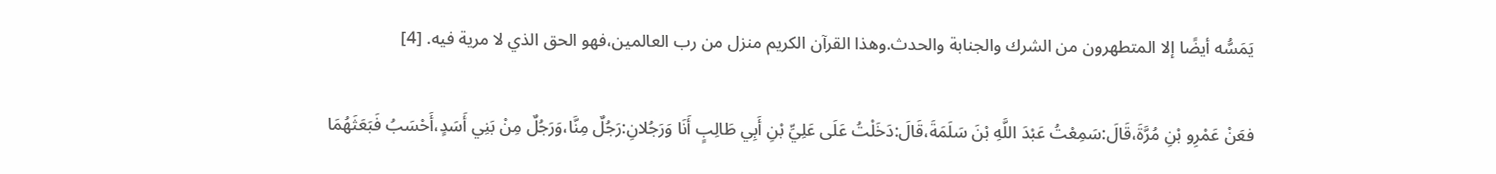يَمَسُّه أيضًا إلا المتطهرون من الشرك والجنابة والحدث.وهذا القرآن الكريم منزل من رب العالمين،فهو الحق الذي لا مرية فيه. [4]

فعَنْ عَمْرِو بْنِ مُرَّةَ،قَالَ:سَمِعْتُ عَبْدَ اللَّهِ بْنَ سَلَمَةَ،قَالَ:دَخَلْتُ عَلَى عَلِيِّ بْنِ أَبِي طَالِبٍ أَنَا وَرَجُلانِ:رَجُلٌ مِنَّا،وَرَجُلٌ مِنْ بَنِي أَسَدٍ،أَحْسَبُ فَبَعَثَهُمَا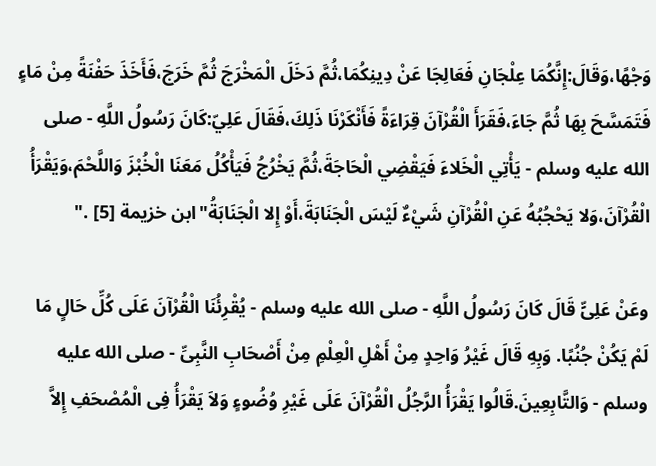وَجْهًا،وَقَالَ:إِنَّكُمَا عِلْجَانِ فَعَالِجَا عَنْ دِينِكُمَا،ثُمَّ دَخَلَ الْمَخْرَجَ ثُمَّ خَرَجَ،فَأَخَذَ حَفْنَةً مِنْ مَاءٍ فَتَمَسَّحَ بِهَا ثُمَّ جَاءَ،فَقَرَأَ الْقُرْآنَ قِرَاءَةً فَأَنْكَرْنَا ذَلِكَ،فَقَالَ عَلِيّ:كَانَ رَسُولُ اللَّهِ - صلى الله عليه وسلم - يَأْتِي الْخَلاءَ فَيَقْضِي الْحَاجَةَ،ثُمَّ يَخْرُجُ فَيَأْكُلُ مَعَنَا الْخُبْزَ وَاللَّحْمَ،وَيَقْرَأُ الْقُرْآنَ،وَلا يَحْجُبُهُ عَنِ الْقُرْآنِ شَيْءٌ لَيْسَ الْجَنَابَةَ،أَوْ إِلا الْجَنَابَةُ"ابن خزيمة [5] ."

وعَنْ عَلِىٍّ قَالَ كَانَ رَسُولُ اللَّهِ - صلى الله عليه وسلم - يُقْرِئُنَا الْقُرْآنَ عَلَى كُلِّ حَالٍ مَا لَمْ يَكُنْ جُنُبًا. وَبِهِ قَالَ غَيْرُ وَاحِدٍ مِنْ أَهْلِ الْعِلْمِ مِنْ أَصْحَابِ النَّبِىِّ - صلى الله عليه وسلم - وَالتَّابِعِينَ.قَالُوا يَقْرَأُ الرَّجُلُ الْقُرْآنَ عَلَى غَيْرِ وُضُوءٍ وَلاَ يَقْرَأُ فِى الْمُصْحَفِ إِلاَّ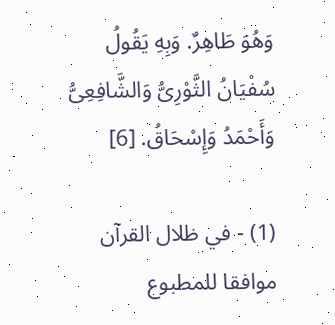وَهُوَ طَاهِرٌ. وَبِهِ يَقُولُ سُفْيَانُ الثَّوْرِىُّ وَالشَّافِعِىُّ وَأَحْمَدُ وَإِسْحَاقُ. [6]

(1) - في ظلال القرآن موافقا للمطبوع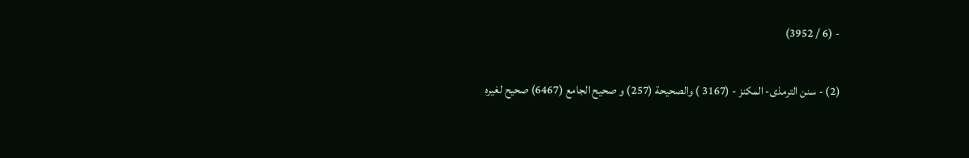- (6 / 3952)

(2) - سنن الترمذى- المكنز - (3167 ) والصحيحة (257) و صحيح الجامع (6467) صحيح لغيره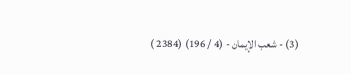(3) - شعب الإيمان - (4 / 196) (2384 )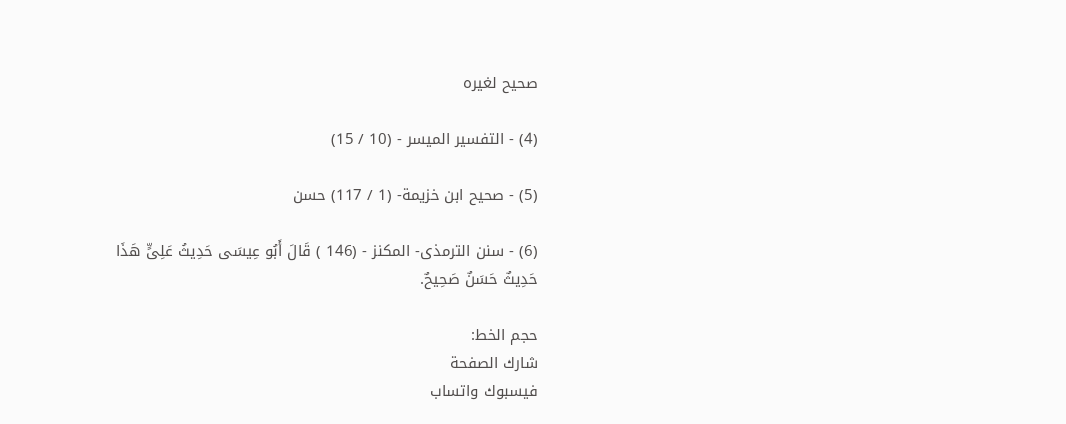صحيح لغيره

(4) - التفسير الميسر - (10 / 15)

(5) - صحيح ابن خزيمة- (1 / 117) حسن

(6) - سنن الترمذى- المكنز - (146 ) قَالَ أَبُو عِيسَى حَدِيثُ عَلِىٍّ هَذَا حَدِيثٌ حَسَنٌ صَحِيحٌ.

حجم الخط:
شارك الصفحة
فيسبوك واتساب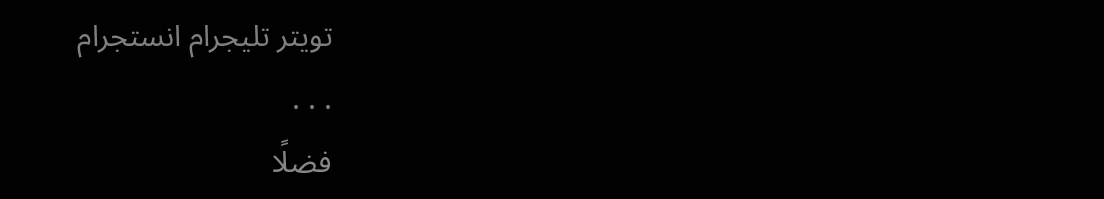تويتر تليجرام انستجرام
. . .
فضلًا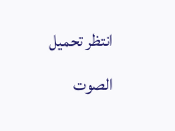انتظر تحميل الصوت